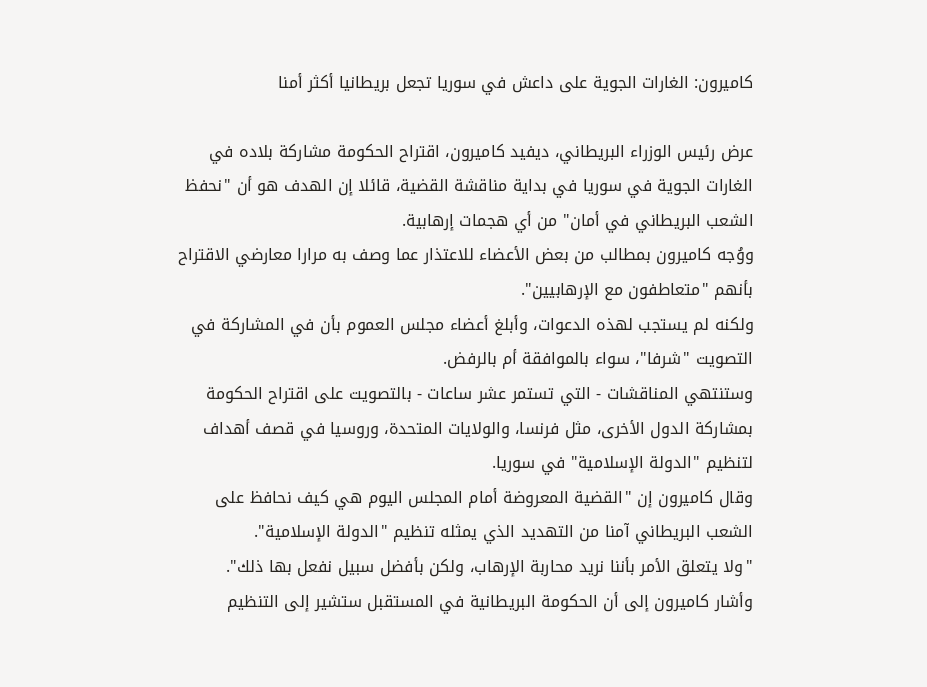كاميرون: الغارات الجوية على داعش في سوريا تجعل بريطانيا أكثر أمنا

عرض رئيس الوزراء البريطاني، ديفيد كاميرون، اقتراح الحكومة مشاركة بلاده في الغارات الجوية في سوريا في بداية مناقشة القضية، قائلا إن الهدف هو أن "نحفظ الشعب البريطاني في أمان" من أي هجمات إرهابية.
ووُجه كاميرون بمطالب من بعض الأعضاء للاعتذار عما وصف به مرارا معارضي الاقتراح بأنهم "متعاطفون مع الإرهابيين".
ولكنه لم يستجب لهذه الدعوات، وأبلغ أعضاء مجلس العموم بأن في المشاركة في التصويت "شرفا"، سواء بالموافقة أم بالرفض.
وستنتهي المناقشات - التي تستمر عشر ساعات - بالتصويت على اقتراح الحكومة بمشاركة الدول الأخرى، مثل فرنسا، والولايات المتحدة، وروسيا في قصف أهداف لتنظيم "الدولة الإسلامية" في سوريا.
وقال كاميرون إن "القضية المعروضة أمام المجلس اليوم هي كيف نحافظ على الشعب البريطاني آمنا من التهديد الذي يمثله تنظيم "الدولة الإسلامية".
"ولا يتعلق الأمر بأننا نريد محاربة الإرهاب، ولكن بأفضل سبيل نفعل بها ذلك".
وأشار كاميرون إلى أن الحكومة البريطانية في المستقبل ستشير إلى التنظيم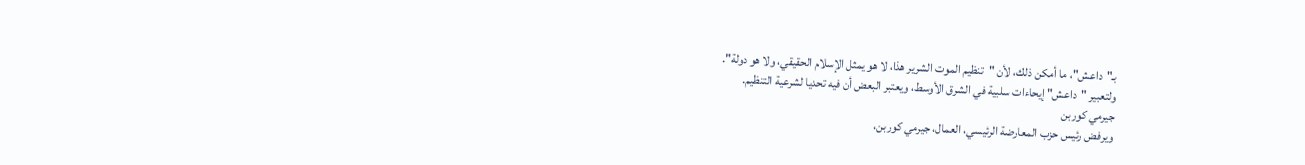بـ"داعش"، ما أمكن ذلك، لأن "تنظيم الموت الشرير هذا، لا هو يمثل الإسلام الحقيقي، ولا هو دولة".
ولتعبير "داعش" إيحاءات سلبية في الشرق الأوسط، ويعتبر البعض أن فيه تحديا لشرعية التنظيم.
جيرمي كوربن
ويرفض رئيس حزب المعارضة الرئيسي، العمال، جيرمي كوربن،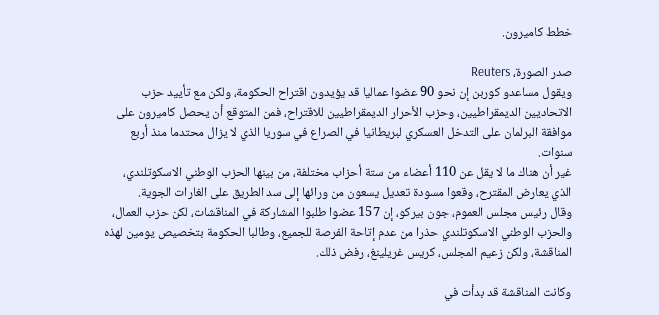خطط كاميرون.

صدر الصورة، Reuters
ويقول مساعدو كوربن إن نحو 90 عضوا عماليا قد يؤيدون اقتراح الحكومة، ولكن مع تأييد حزب الاتحاديين الديمقراطيين، وحزب الأحرار الديمقراطيين للاقتراح، فمن المتوقع أن يحصل كاميرون على موافقة البرلمان على التدخل العسكري لبريطانيا في الصراع في سوريا الذي لا يزال محتدما منذ أربع سنوات.
غير أن هناك ما لا يقل عن 110 أعضاء من ستة أحزاب مختلفة، من بينها الحزب الوطني الاسكوتلندي، الذي يعارض المقترح، وقعوا مسودة تعديل يسعون من ورائها إلى سد الطريق على الغارات الجوية.
وقال رئيس مجلس العموم، جون بيركو، إن 157 عضوا طلبوا المشاركة في المناقشات، لكن حزب العمال، والحزب الوطني الاسكوتلندي حذرا من عدم إتاحة الفرصة للجميع، وطالبا الحكومة بتخصيص يومين لهذه المناقشة، ولكن زعيم المجلس، كريس غريلينغ، رفض ذلك.

وكانت المناقشة قد بدأت في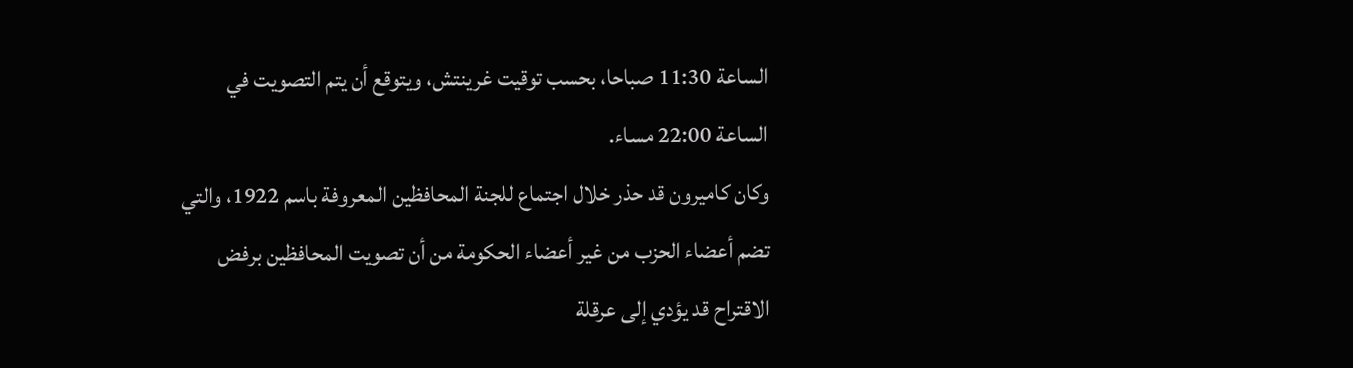الساعة 11:30 صباحا، بحسب توقيت غرينتش، ويتوقع أن يتم التصويت في الساعة 22:00 مساء.
وكان كاميرون قد حذر خلال اجتماع للجنة المحافظين المعروفة باسم 1922، والتي تضم أعضاء الحزب من غير أعضاء الحكومة من أن تصويت المحافظين برفض الاقتراح قد يؤدي إلى عرقلة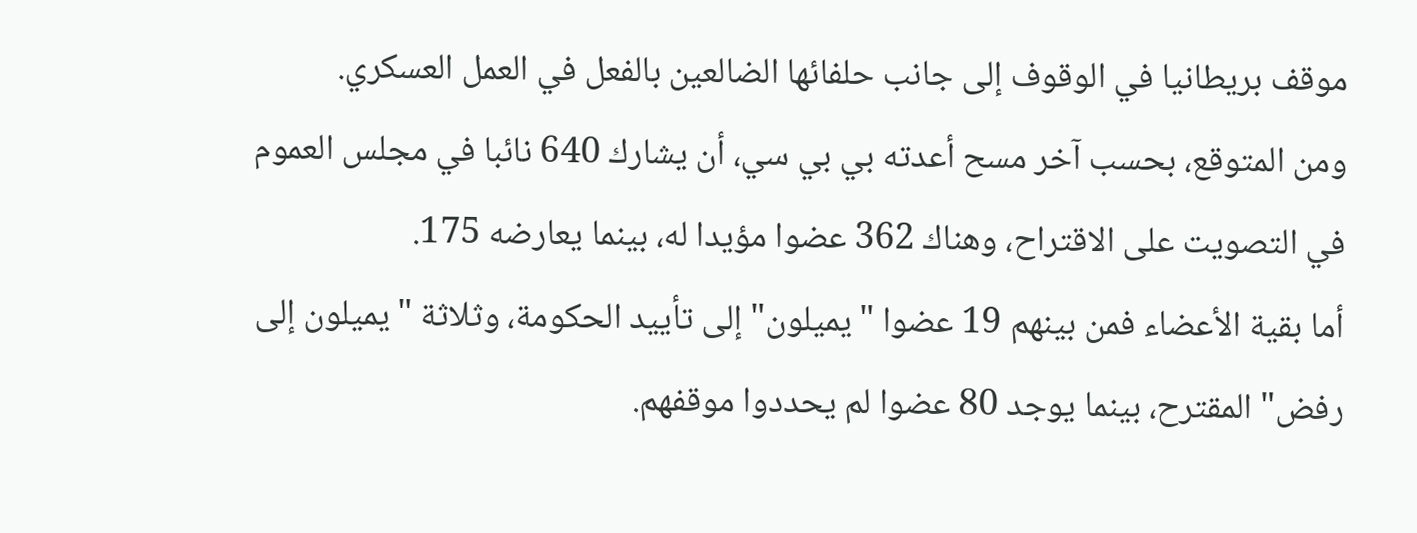موقف بريطانيا في الوقوف إلى جانب حلفائها الضالعين بالفعل في العمل العسكري.
ومن المتوقع، بحسب آخر مسح أعدته بي بي سي، أن يشارك 640 نائبا في مجلس العموم في التصويت على الاقتراح، وهناك 362 عضوا مؤيدا له، بينما يعارضه 175.
أما بقية الأعضاء فمن بينهم 19 عضوا "يميلون" إلى تأييد الحكومة، وثلاثة "يميلون إلى رفض" المقترح، بينما يوجد 80 عضوا لم يحددوا موقفهم.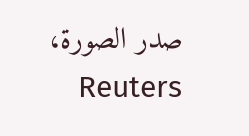صدر الصورة، Reuters